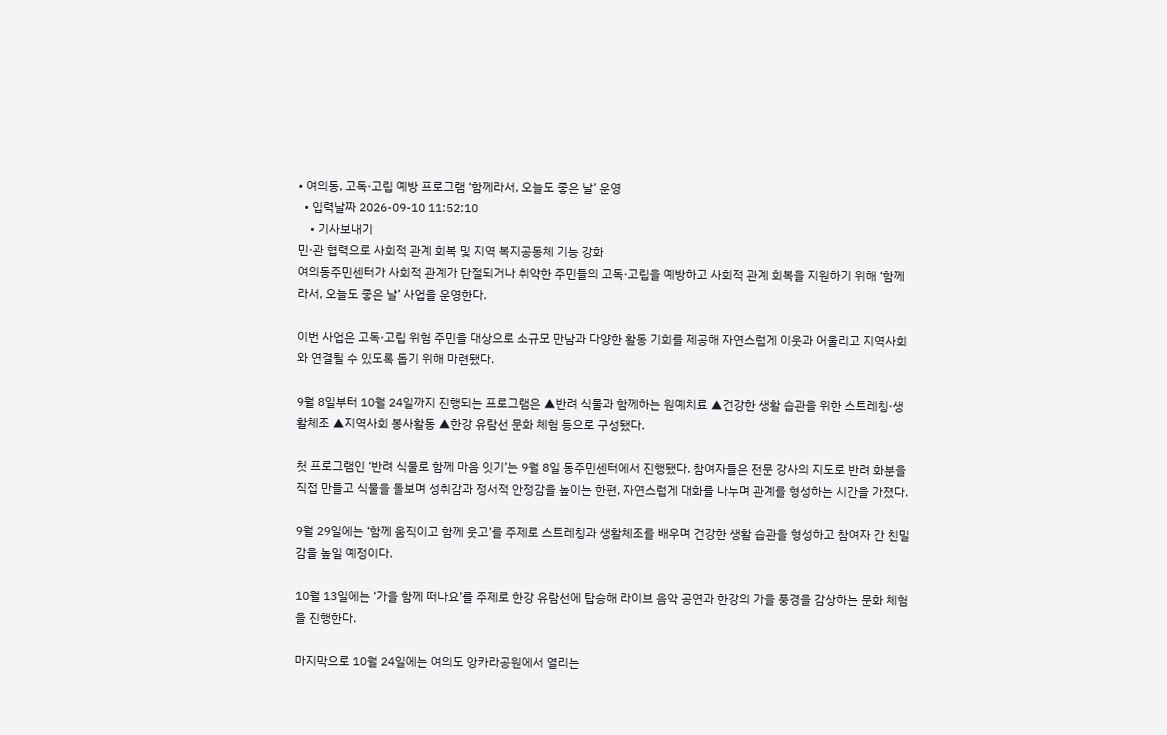• 여의동, 고독·고립 예방 프로그램 ‘함께라서, 오늘도 좋은 날’ 운영
  • 입력날짜 2026-09-10 11:52:10
    • 기사보내기
민·관 협력으로 사회적 관계 회복 및 지역 복지공동체 기능 강화
여의동주민센터가 사회적 관계가 단절되거나 취약한 주민들의 고독·고립을 예방하고 사회적 관계 회복을 지원하기 위해 ‘함께라서, 오늘도 좋은 날’ 사업을 운영한다.

이번 사업은 고독·고립 위험 주민을 대상으로 소규모 만남과 다양한 활동 기회를 제공해 자연스럽게 이웃과 어울리고 지역사회와 연결될 수 있도록 돕기 위해 마련됐다.

9월 8일부터 10월 24일까지 진행되는 프로그램은 ▲반려 식물과 함께하는 원예치료 ▲건강한 생활 습관을 위한 스트레칭·생활체조 ▲지역사회 봉사활동 ▲한강 유람선 문화 체험 등으로 구성됐다.

첫 프로그램인 ‘반려 식물로 함께 마음 잇기’는 9월 8일 동주민센터에서 진행됐다. 참여자들은 전문 강사의 지도로 반려 화분을 직접 만들고 식물을 돌보며 성취감과 정서적 안정감을 높이는 한편, 자연스럽게 대화를 나누며 관계를 형성하는 시간을 가졌다.

9월 29일에는 ‘함께 움직이고 함께 웃고’를 주제로 스트레칭과 생활체조를 배우며 건강한 생활 습관을 형성하고 참여자 간 친밀감을 높일 예정이다.

10월 13일에는 ‘가을 함께 떠나요’를 주제로 한강 유람선에 탑승해 라이브 음악 공연과 한강의 가을 풍경을 감상하는 문화 체험을 진행한다.

마지막으로 10월 24일에는 여의도 앙카라공원에서 열리는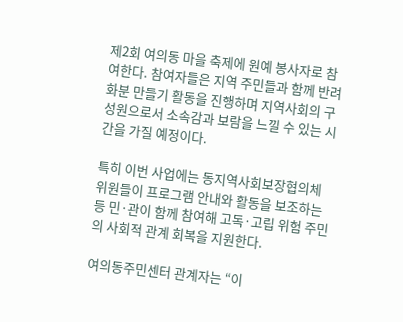제2회 여의동 마을 축제에 원예 봉사자로 참여한다. 참여자들은 지역 주민들과 함께 반려 화분 만들기 활동을 진행하며 지역사회의 구성원으로서 소속감과 보람을 느낄 수 있는 시간을 가질 예정이다.

특히 이번 사업에는 동지역사회보장협의체 위원들이 프로그램 안내와 활동을 보조하는 등 민·관이 함께 참여해 고독·고립 위험 주민의 사회적 관계 회복을 지원한다.

여의동주민센터 관계자는 “이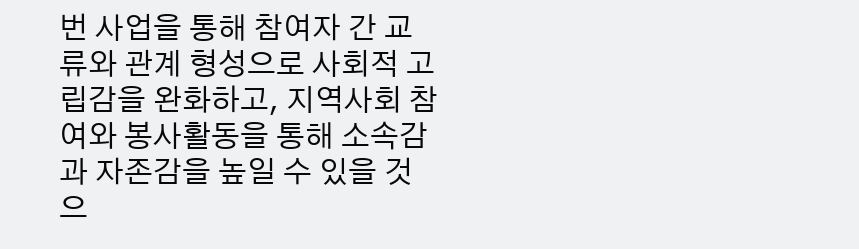번 사업을 통해 참여자 간 교류와 관계 형성으로 사회적 고립감을 완화하고, 지역사회 참여와 봉사활동을 통해 소속감과 자존감을 높일 수 있을 것으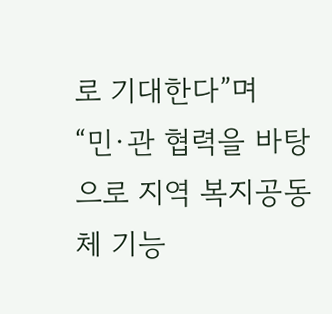로 기대한다”며 “민·관 협력을 바탕으로 지역 복지공동체 기능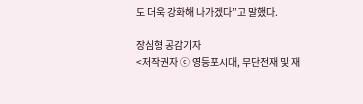도 더욱 강화해 나가겠다”고 말했다.

장심형 공감기자
<저작권자 ⓒ 영등포시대, 무단전재 및 재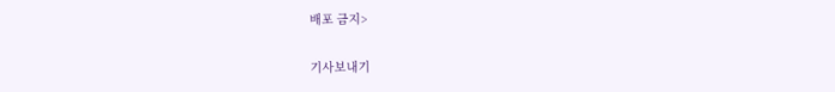배포 금지>

기사보내기